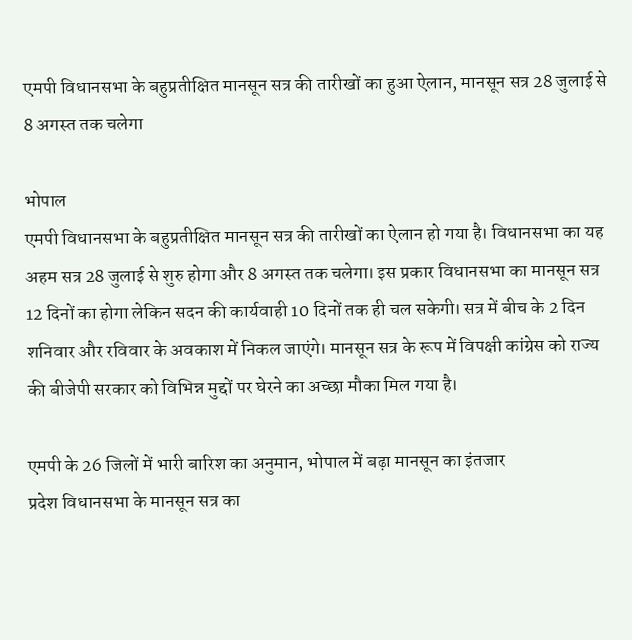एमपी विधानसभा के बहुप्रतीक्षित मानसून सत्र की तारीखों का हुआ ऐलान, मानसून सत्र 28 जुलाई से 8 अगस्त तक चलेगा

भोपाल
एमपी विधानसभा के बहुप्रतीक्षित मानसून सत्र की तारीखों का ऐलान हो गया है। विधानसभा का यह अहम सत्र 28 जुलाई से शुरु होगा और 8 अगस्त तक चलेगा। इस प्रकार विधानसभा का मानसून सत्र 12 दिनों का होगा लेकिन सदन की कार्यवाही 10 दिनों तक ही चल सकेगी। सत्र में बीच के 2 दिन शनिवार और रविवार के अवकाश में निकल जाएंगे। मानसून सत्र के रूप में विपक्षी कांग्रेस को राज्य की बीजेपी सरकार को विभिन्न मुद्दों पर घेरने का अच्छा मौका मिल गया है।

एमपी के 26 जिलों में भारी बारिश का अनुमान, भोपाल में बढ़ा मानसून का इंतजार
प्रदेश विधानसभा के मानसून सत्र का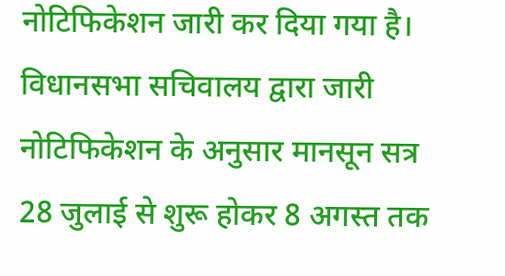नोटिफिकेशन जारी कर दिया गया है। विधानसभा सचिवालय द्वारा जारी नोटिफिकेशन के अनुसार मानसून सत्र 28 जुलाई से शुरू होकर 8 अगस्त तक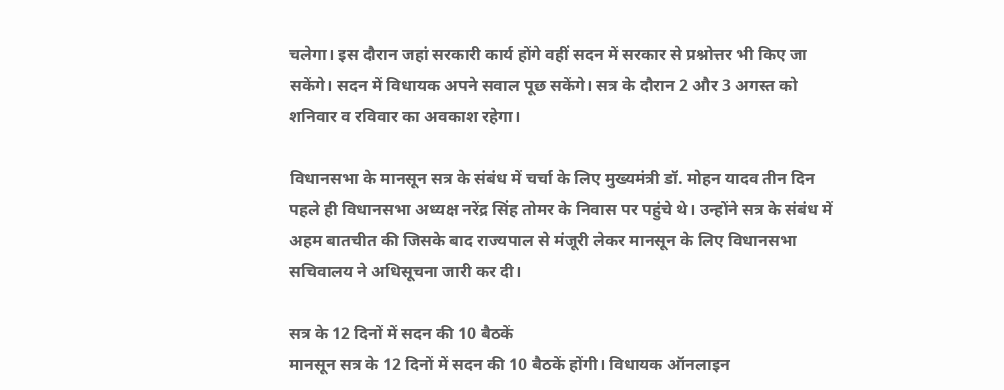चलेगा। इस दौरान जहां सरकारी कार्य होंगे वहीं सदन में सरकार से प्रश्नोत्तर भी किए जा सकेंगे। सदन में विधायक अपने सवाल पूछ सकेंगे। सत्र के दौरान 2 और 3 अगस्त को शनिवार व रविवार का अवकाश रहेगा।

विधानसभा के मानसून सत्र के संबंध में चर्चा के लिए मुख्यमंत्री डॉ. मोहन यादव तीन दिन पहले ही विधानसभा अध्यक्ष नरेंद्र सिंह तोमर के निवास पर पहुंचे थे। उन्होंने सत्र के संबंध में अहम बातचीत की जिसके बाद राज्यपाल से मंजूरी लेकर मानसून के लिए विधानसभा सचिवालय ने अधिसूचना जारी कर दी।

सत्र के 12 दिनों में सदन की 10 बैठकें
मानसून सत्र के 12 दिनों में सदन की 10 बैठकें होंगी। विधायक ऑनलाइन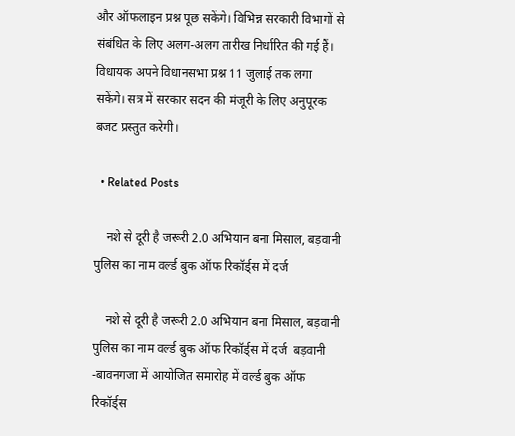और ऑफलाइन प्रश्न पूछ सकेंगे। विभिन्न सरकारी विभागों से संबंधित के लिए अलग-अलग तारीख निर्धारित की गई हैं। विधायक अपने विधानसभा प्रश्न 11 जुलाई तक लगा सकेंगे। सत्र में सरकार सदन की मंजूरी के लिए अनुपूरक बजट प्रस्तुत करेगी।

  • Related Posts

    नशे से दूरी है जरूरी 2.0 अभियान बना मिसाल, बड़वानी पुलिस का नाम वर्ल्ड बुक ऑफ रिकॉर्ड्स में दर्ज

    नशे से दूरी है जरूरी 2.0 अभियान बना मिसाल, बड़वानी पुलिस का नाम वर्ल्ड बुक ऑफ रिकॉर्ड्स में दर्ज  बड़वानी -बावनगजा में आयोजित समारोह में वर्ल्ड बुक ऑफ रिकॉर्ड्स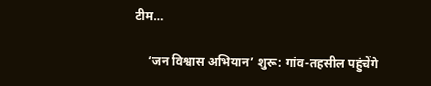टीम…

    ‘जन विश्वास अभियान’ शुरू: गांव-तहसील पहुंचेंगे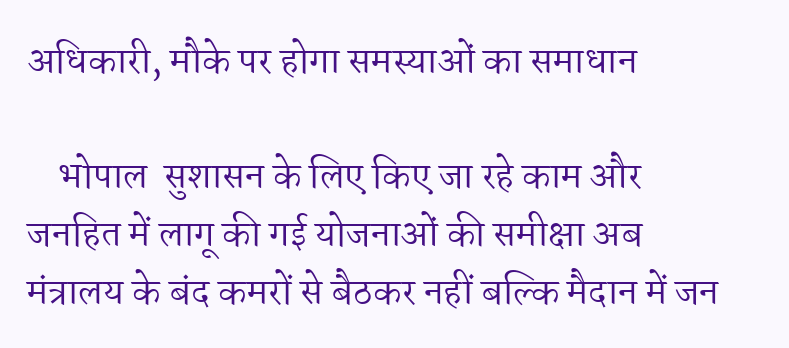अधिकारी, मौके पर होगा समस्याओं का समाधान

    भोपाल  सुशासन के लिए किए जा रहे काम और जनहित में लागू की गई योजनाओं की समीक्षा अब मंत्रालय के बंद कमरों से बैठकर नहीं बल्कि मैदान में जन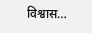विश्वास…